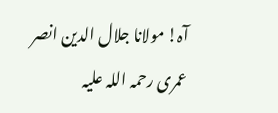آہ! مولانا جلال الدین انصر عمری رحمہ اللہ علیہ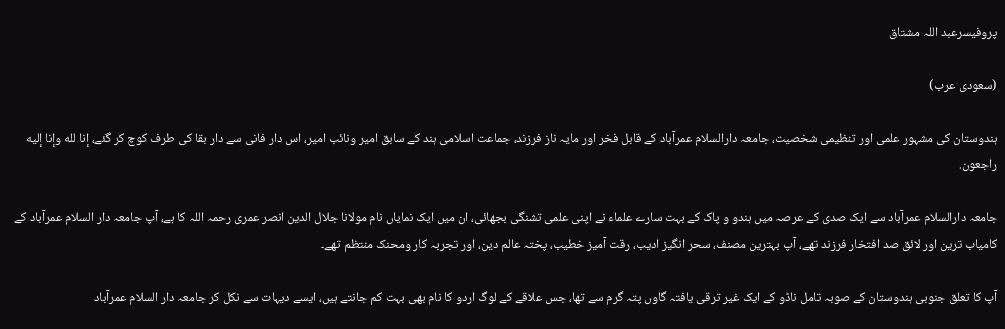پروفیسرعبد اللہ مشتاق

(سعودی عرب)

ہندوستان کی مشہور علمی اور تنظیمی شخصیت، جامعہ دارالسلام عمرآباد کے قابل فخر اور مایہ ناز فرزند، جماعت اسلامی ہند کے سابق امیر ونائب امیر، اس دار فانی سے دار بقا کی طرف کوچ کر گئے، إنا لله وإنا إليه راجعون.

جامعہ دارالسلام عمرآباد سے ایک صدی کے عرصہ میں ہندو و پاک کے بہت سارے علماء نے اپنی علمی تشنگی بجھائی، ان میں ایک نمایاں نام مولانا جلال الدین انصر عمری رحمہ اللہ کا ہے، آپ جامعہ دار السلام عمرآباد کے کامیاب ترین اور لائق صد افتخار فرزند تھے، آپ بہترین مصنف، سحر انگیز ادیب، رقت آمیز خطیب، پختہ عالم دین، اور تجربہ کار ومحنک منتظم تھے۔

آپ کا تعلق جنوبی ہندوستان کے صوبہ تامل ناڈو کے ایک غیر ترقی یافتہ گاوں پتہ گرم سے تھا، جس علاقے کے لوگ اردو کا نام بھی بہت کم جانتے ہیں، ایسے دیہات سے نکل کر جامعہ دار السلام عمرآباد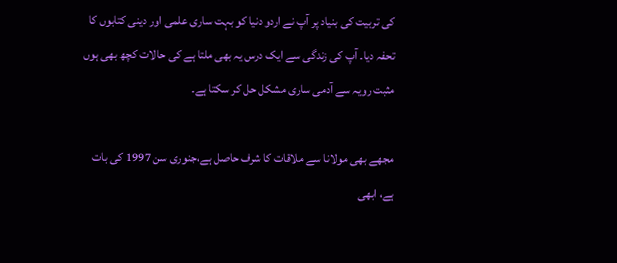کی تربیت کی بنیاد پر آپ نے اردو دنیا کو بہت ساری علمی اور دینی کتابوں کا تحفہ دیا۔ آپ کی زندگی سے ایک درس یہ بھی ملتا ہے کی حالات کچھ بھی ہوں مثبت رویہ سے آدمی ساری مشکل حل کر سکتا ہے۔

مجھے بھی مولانا سے ملاقات کا شرف حاصل ہے،جنوری سن 1997 کی بات ہے، ابھی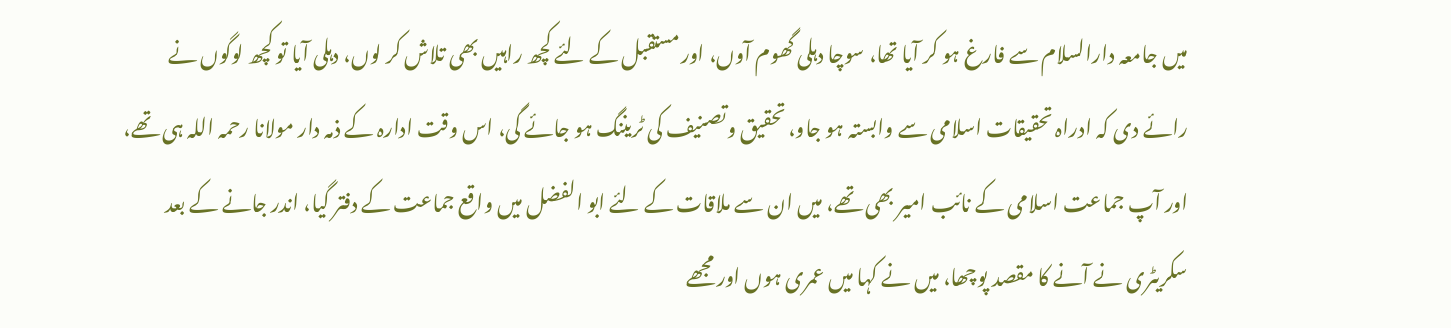میں جامعہ دارالسلام سے فارغ ہو کر آیا تھا، سوچا دہلی گھوم آوں، اور مستقبل کے لئے کچھ راہیں بھی تلاش کر لوں، دہلی آیا تو کچھ لوگوں نے رائے دی کہ ادراہ تحقیقات اسلامی سے وابستہ ہو جاو، تحقیق وتصنیف کی ٹریننگ ہو جائے گی، اس وقت ادارہ کے ذمہ دار مولانا رحمہ اللہ ہی تھے، اور آپ جماعت اسلامی کے نائب امیر بھی تھے، میں ان سے ملاقات کے لئے ابو الفضل میں واقع جماعت کے دفتر گیا، اندر جانے کے بعد سکریٹری نے آنے کا مقصد پوچھا، میں نے کہا میں عمری ہوں اور مجھے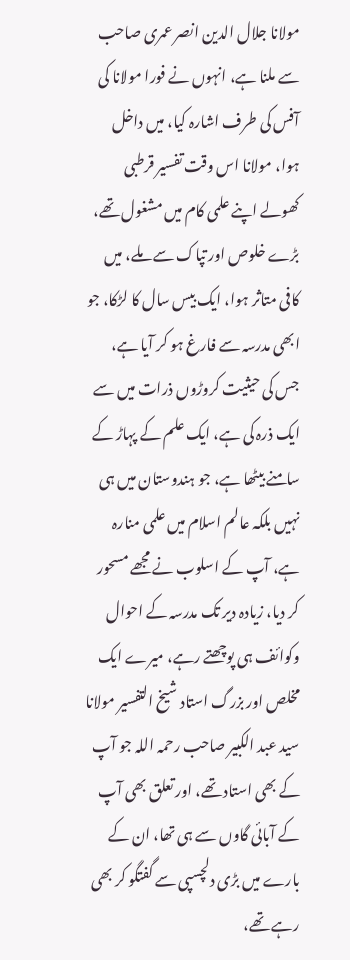مولانا جلال الدین انصر عمری صاحب سے ملنا ہے، انہوں نے فورا مولانا کی آفس کی طرف اشارہ کیا، میں داخل ہوا، مولانا اس وقت تفسیر قرطبی کھولے اپنے علمی کام میں مشغول تھے، بڑے خلوص اور تپاک سے ملے، میں کافی متاثر ہوا، ایک بیس سال کا لڑکا، جو ابھی مدرسہ سے فارغ ہو کر آیا ہے، جس کی حیثیت کروڑوں ذرات میں سے ایک ذرہ کی ہے، ایک علم کے پہاڑ کے سامنے بیٹھا ہے، جو ہندوستان میں ہی نہیں بلکہ عالم اسلام میں علمی منارہ ہے، آپ کے اسلوب نے مجھے مسحور کر دیا، زیادہ دیر تک مدرسہ کے احوال وکوائف ہی پوچھتے رہے، میرے ایک مخلص اور بزرگ استاد شیخ التفسیر مولانا سید عبد الکبیر صاحب رحمہ اللہ جو آپ کے بھی استاد تھے، اور تعلق بھی آپ کے آبائی گاوں سے ہی تھا، ان کے بارے میں بڑی دلچسپی سے گفتگو کر بھی رہے تھے،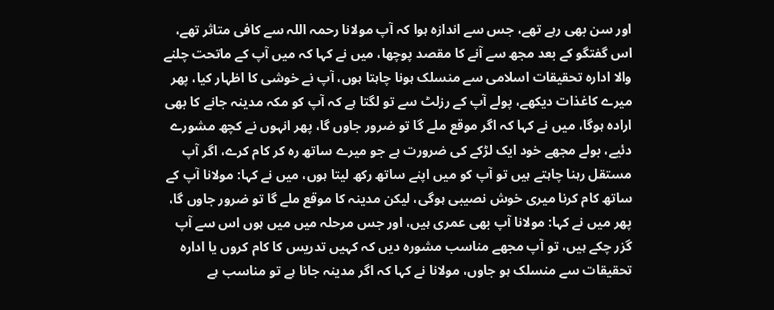اور سن بھی رہے تھے، جس سے اندازہ ہوا کہ آپ مولانا رحمہ اللہ سے کافی متاثر تھے، اس گفتگو کے بعد مجھ سے آنے کا مقصد پوچھا، میں نے کہا کہ میں آپ کے ماتحت چلنے والا ادارہ تحقیقات اسلامی سے منسلک ہونا چاہتا ہوں، آپ نے خوشی کا اظہار کیا، پھر میرے کاغذات دیکھے، پولے آپ کے رزلٹ سے تو لگتا ہے کہ آپ کو مکہ مدینہ جانے کا بھی ارادہ ہوگا، میں نے کہا کہ اگر موقع ملے گا تو ضرور جاوں گا، پھر انہوں نے کچھ مشورے دئیے، بولے مجھے خود ایک لڑکے کی ضرورت ہے جو میرے ساتھ رہ کر کام کرے، اگر آپ مستقل رہنا چاہتے ہیں تو آپ کو میں اپنے ساتھ رکھ لیتا ہوں، میں نے کہا: مولانا آپ کے ساتھ کام کرنا میری خوش نصیبی ہوگی، لیکن مدینہ کا موقع ملے گا تو ضرور جاوں گا، پھر میں نے کہا: مولانا آپ بھی عمری ہیں، اور جس مرحلہ میں میں ہوں اس سے آپ گزر چکے ہیں، تو آپ مجھے مناسب مشورہ دیں کہ کہیں تدریس کا کام کروں یا ادارہ تحقیقات سے منسلک ہو جاوں، مولانا نے کہا کہ اگر مدینہ جانا ہے تو مناسب ہے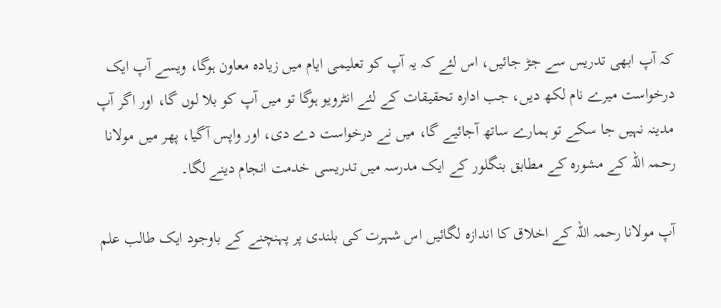کہ آپ ابھی تدریس سے جڑ جائیں، اس لئے کہ یہ آپ کو تعلیمی ایام میں زیادہ معاون ہوگا، ویسے آپ ایک درخواست میرے نام لکھ دیں، جب ادارہ تحقیقات کے لئے انٹرویو ہوگا تو میں آپ کو بلا لوں گا، اور اگر آپ مدینہ نہیں جا سکے تو ہمارے ساتھ آجائیے گا، میں نے درخواست دے دی، اور واپس آگیا، پھر میں مولانا رحمہ اللہ کے مشورہ کے مطابق بنگلور کے ایک مدرسہ میں تدریسی خدمت انجام دینے لگا۔

آپ مولانا رحمہ اللہ کے اخلاق کا اندازہ لگائیں اس شہرت کی بلندی پر پہنچنے کے باوجود ایک طالب علم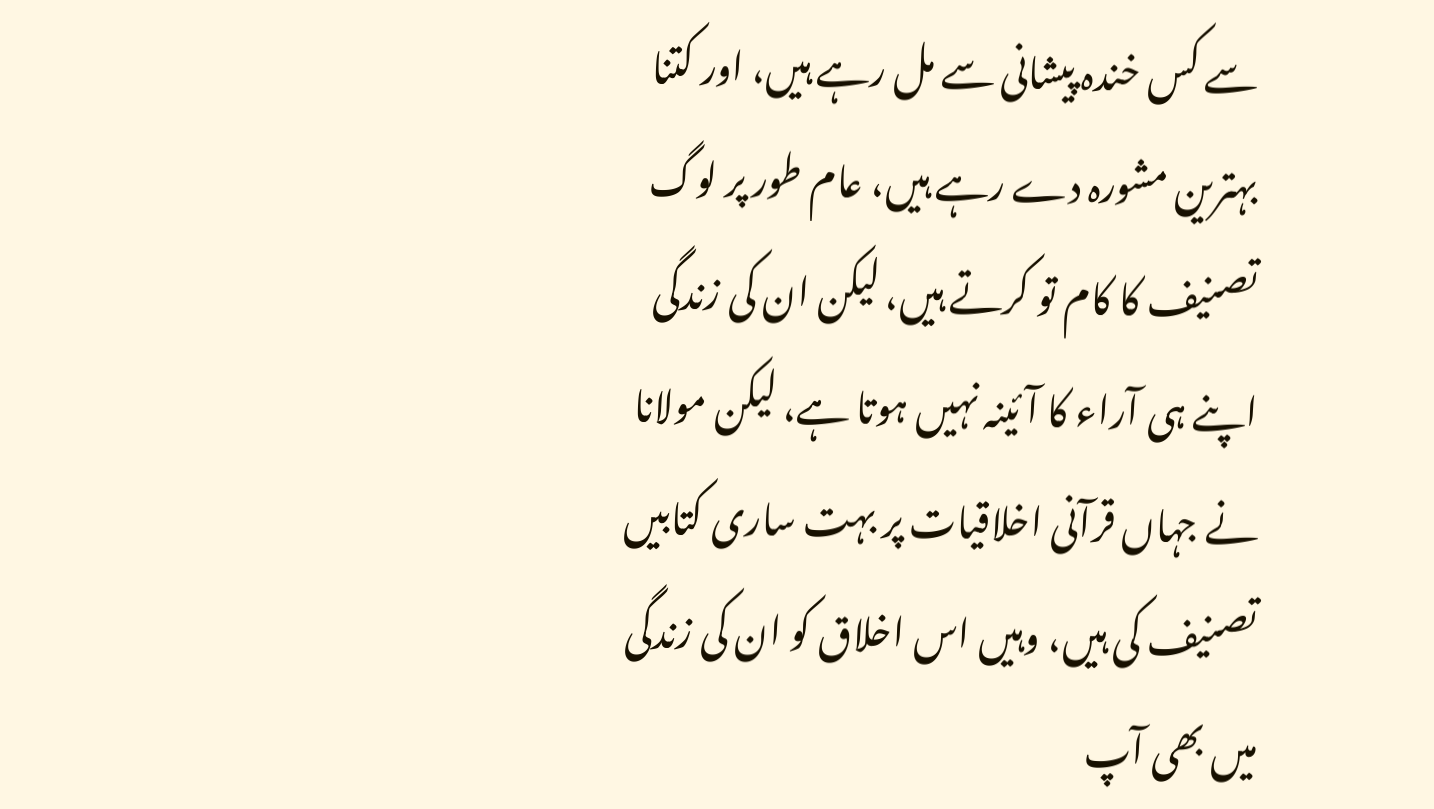سے کس خندہ پیشانی سے مل رہے ہیں، اور کتنا بہترین مشورہ دے رہے ہیں، عام طور پر لوگ تصنیف کا کام تو کرتے ہیں، لیکن ان کی زندگی اپنے ہی آراء کا آئینہ نہیں ہوتا ہے، لیکن مولانا نے جہاں قرآنی اخلاقیات پر بہت ساری کتابیں تصنیف کی ہیں، وہیں اس اخلاق کو ان کی زندگی میں بھی آپ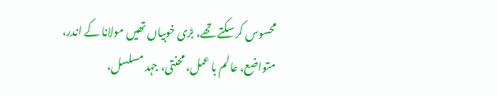محسوس کر سکتے تھے، بڑی خوبیاں تھیں مولانا کے اندر، متواضع، عالم با عمل، محنتی، جہد مسلسل،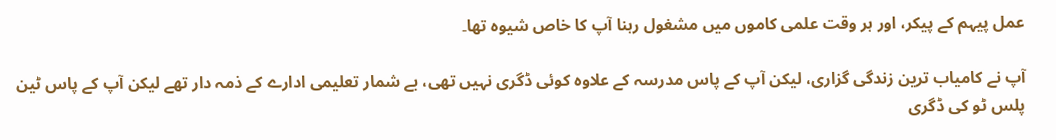عمل پیہم کے پیکر، اور ہر وقت علمی کاموں میں مشغول رہنا آپ کا خاص شیوہ تھا۔

آپ نے کامیاب ترین زندگی گزاری، لیکن آپ کے پاس مدرسہ کے علاوہ کوئی ڈگری نہیں تھی، بے شمار تعلیمی ادارے کے ذمہ دار تھے لیکن آپ کے پاس ٹین پلس ٹو کی ڈگری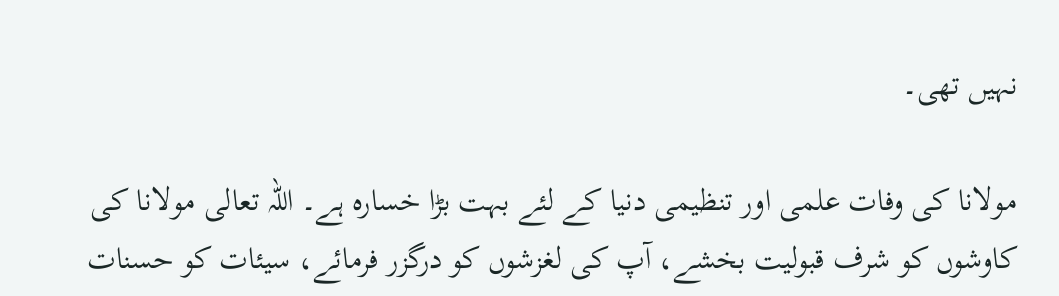نہیں تھی۔

مولانا کی وفات علمی اور تنظیمی دنیا کے لئے بہت بڑا خسارہ ہے۔ اللہ تعالی مولانا کی کاوشوں کو شرف قبولیت بخشے، آپ کی لغزشوں کو درگزر فرمائے، سیئات کو حسنات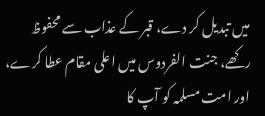میں تبدیل کر دے، قبر کے عذاب سے محفوظ رکھے، جنت الفردوس میں اعلی مقام عطا کرے، اور امت مسلمہ کو آپ کا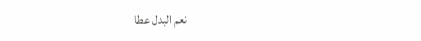نعم البدل عطا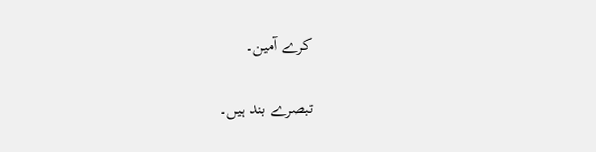کرے آمین۔

تبصرے بند ہیں۔